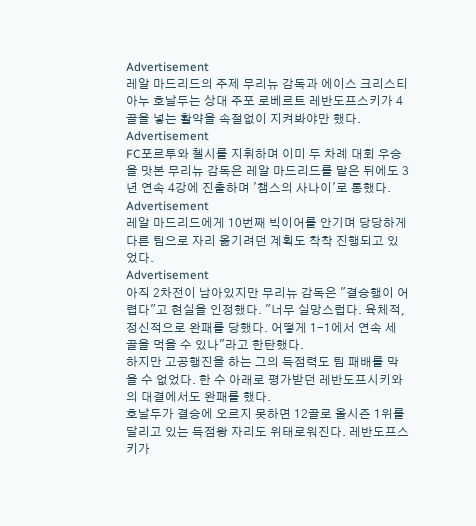Advertisement
레알 마드리드의 주제 무리뉴 감독과 에이스 크리스티아누 호날두는 상대 주포 로베르트 레반도프스키가 4골을 넣는 활약을 속절없이 지켜봐야만 했다.
Advertisement
FC포르투와 첼시를 지휘하며 이미 두 차례 대회 우승을 맛본 무리뉴 감독은 레알 마드리드를 맡은 뒤에도 3년 연속 4강에 진출하며 '챔스의 사나이'로 통했다.
Advertisement
레알 마드리드에게 10번째 빅이어를 안기며 당당하게 다른 팀으로 자리 옮기려던 계획도 착착 진행되고 있었다.
Advertisement
아직 2차전이 남아있지만 무리뉴 감독은 "결승행이 어렵다"고 현실을 인정했다. "너무 실망스럽다. 육체적, 정신적으로 완패를 당했다. 어떻게 1-1에서 연속 세 골을 먹을 수 있나"라고 한탄했다.
하지만 고공행진을 하는 그의 득점력도 팀 패배를 막을 수 없었다. 한 수 아래로 평가받던 레반도프시키와의 대결에서도 완패를 했다.
호날두가 결승에 오르지 못하면 12골로 올시즌 1위를 달리고 있는 득점왕 자리도 위태로워진다. 레반도프스키가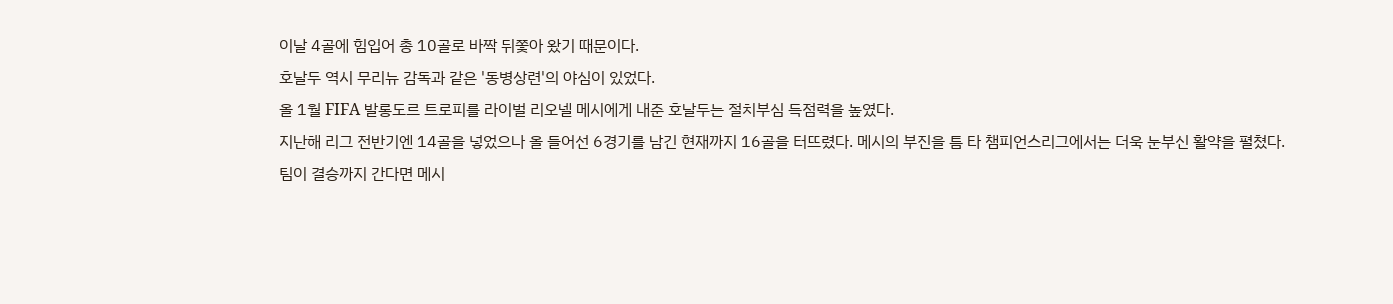이날 4골에 힘입어 총 10골로 바짝 뒤쫓아 왔기 때문이다.
호날두 역시 무리뉴 감독과 같은 '동병상련'의 야심이 있었다.
올 1월 FIFA 발롱도르 트로피를 라이벌 리오넬 메시에게 내준 호날두는 절치부심 득점력을 높였다.
지난해 리그 전반기엔 14골을 넣었으나 올 들어선 6경기를 남긴 현재까지 16골을 터뜨렸다. 메시의 부진을 틈 타 챔피언스리그에서는 더욱 눈부신 활약을 펼쳤다.
팀이 결승까지 간다면 메시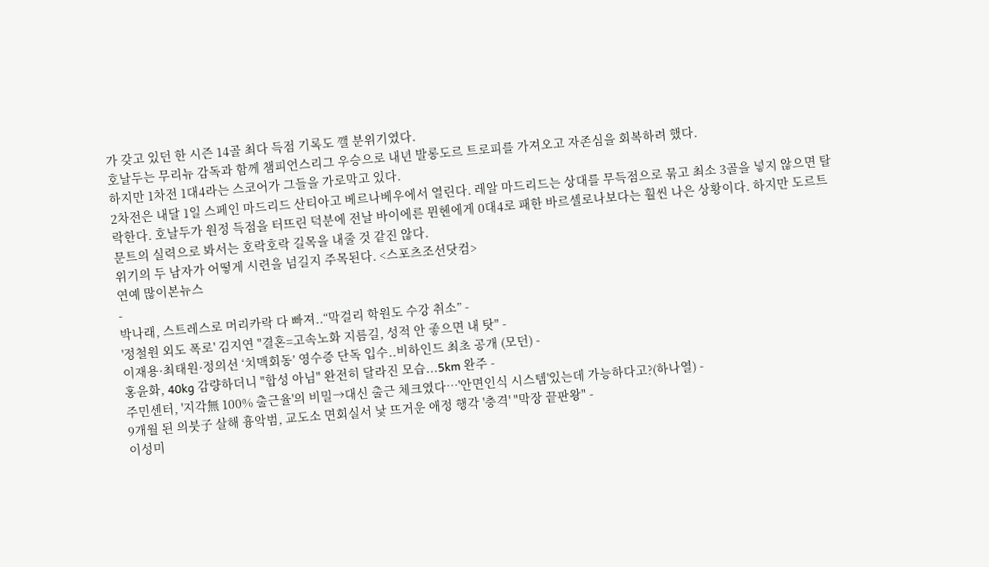가 갖고 있던 한 시즌 14골 최다 득점 기록도 깰 분위기였다.
호날두는 무리뉴 감독과 함께 챔피언스리그 우승으로 내년 발롱도르 트로피를 가져오고 자존심을 회복하려 했다.
하지만 1차전 1대4라는 스코어가 그들을 가로막고 있다.
2차전은 내달 1일 스페인 마드리드 산티아고 베르나베우에서 열린다. 레알 마드리드는 상대를 무득점으로 묶고 최소 3골을 넣지 않으면 탈락한다. 호날두가 원정 득점을 터뜨린 덕분에 전날 바이에른 뮌헨에게 0대4로 패한 바르셀로나보다는 훨씬 나은 상황이다. 하지만 도르트문트의 실력으로 봐서는 호락호락 길목을 내줄 것 같진 않다.
위기의 두 남자가 어떻게 시련을 넘길지 주목된다. <스포츠조선닷컴>
연예 많이본뉴스
-
박나래, 스트레스로 머리카락 다 빠져..“막걸리 학원도 수강 취소” -
'정철원 외도 폭로' 김지연 "결혼=고속노화 지름길, 성적 안 좋으면 내 탓" -
이재용·최태원·정의선 ‘치맥회동’ 영수증 단독 입수..비하인드 최초 공개 (모던) -
홍윤화, 40kg 감량하더니 "합성 아님" 완전히 달라진 모습...5km 완주 -
주민센터, '지각無 100% 출근율'의 비밀→대신 출근 체크였다…'안면인식 시스템'있는데 가능하다고?(하나열) -
9개월 된 의붓子 살해 흉악범, 교도소 면회실서 낯 뜨거운 애정 행각 '충격' "막장 끝판왕" -
이성미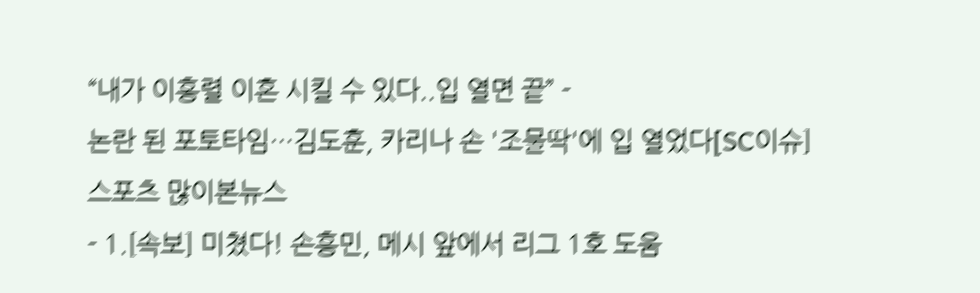“내가 이홍렬 이혼 시킬 수 있다..입 열면 끝” -
논란 된 포토타임…김도훈, 카리나 손 '조물딱'에 입 열었다[SC이슈]
스포츠 많이본뉴스
- 1.[속보] 미쳤다! 손흥민, 메시 앞에서 리그 1호 도움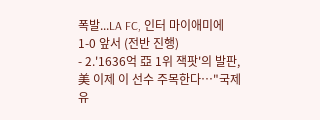폭발...LA FC, 인터 마이애미에 1-0 앞서 (전반 진행)
- 2.'1636억 亞 1위 잭팟'의 발판, 美 이제 이 선수 주목한다…"국제유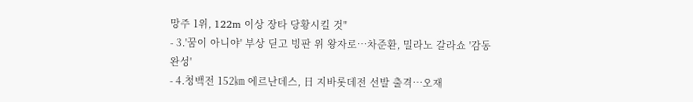망주 1위, 122m 이상 장타 당황시킬 것"
- 3.'꿈이 아니야' 부상 딛고 빙판 위 왕자로…차준환, 밀라노 갈라쇼 '감동 완성'
- 4.청백전 152㎞ 에르난데스, 日 지바롯데전 선발 출격…오재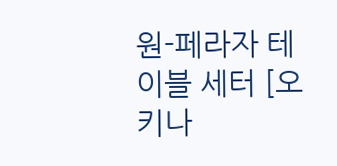원-페라자 테이블 세터 [오키나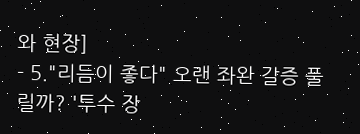와 현장]
- 5."리듬이 좋다" 오랜 좌완 갈증 풀릴까? '투수 장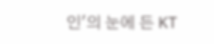인'의 눈에 든 KT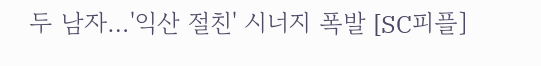두 남자…'익산 절친' 시너지 폭발 [SC피플]